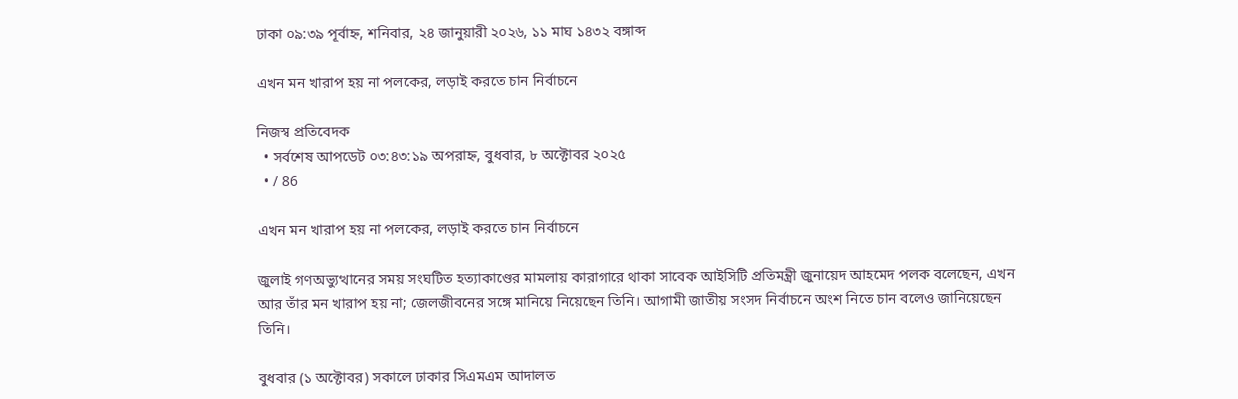ঢাকা ০৯:৩৯ পূর্বাহ্ন, শনিবার, ২৪ জানুয়ারী ২০২৬, ১১ মাঘ ১৪৩২ বঙ্গাব্দ

এখন মন খারাপ হয় না পলকের, লড়াই করতে চান নির্বাচনে

নিজস্ব প্রতিবেদক
  • সর্বশেষ আপডেট ০৩:৪৩:১৯ অপরাহ্ন, বুধবার, ৮ অক্টোবর ২০২৫
  • / 86

এখন মন খারাপ হয় না পলকের, লড়াই করতে চান নির্বাচনে

জুলাই গণঅভ্যুত্থানের সময় সংঘটিত হত্যাকাণ্ডের মামলায় কারাগারে থাকা সাবেক আইসিটি প্রতিমন্ত্রী জুনায়েদ আহমেদ পলক বলেছেন, এখন আর তাঁর মন খারাপ হয় না; জেলজীবনের সঙ্গে মানিয়ে নিয়েছেন তিনি। আগামী জাতীয় সংসদ নির্বাচনে অংশ নিতে চান বলেও জানিয়েছেন তিনি।

বুধবার (১ অক্টোবর) সকালে ঢাকার সিএমএম আদালত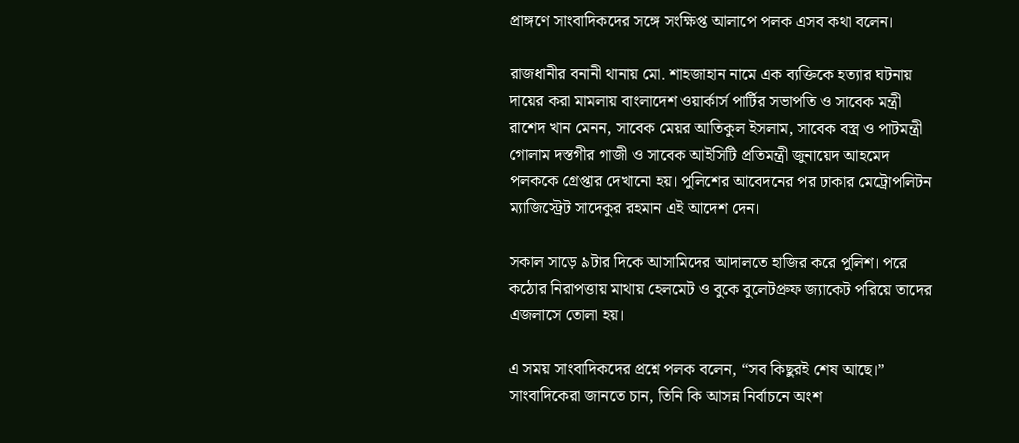প্রাঙ্গণে সাংবাদিকদের সঙ্গে সংক্ষিপ্ত আলাপে পলক এসব কথা বলেন।

রাজধানীর বনানী থানায় মো. শাহজাহান নামে এক ব্যক্তিকে হত্যার ঘটনায় দায়ের করা মামলায় বাংলাদেশ ওয়ার্কার্স পার্টির সভাপতি ও সাবেক মন্ত্রী রাশেদ খান মেনন, সাবেক মেয়র আতিকুল ইসলাম, সাবেক বস্ত্র ও পাটমন্ত্রী গোলাম দস্তগীর গাজী ও সাবেক আইসিটি প্রতিমন্ত্রী জুনায়েদ আহমেদ পলককে গ্রেপ্তার দেখানো হয়। পুলিশের আবেদনের পর ঢাকার মেট্রোপলিটন ম্যাজিস্ট্রেট সাদেকুর রহমান এই আদেশ দেন।

সকাল সাড়ে ৯টার দিকে আসামিদের আদালতে হাজির করে পুলিশ। পরে কঠোর নিরাপত্তায় মাথায় হেলমেট ও বুকে বুলেটপ্রুফ জ্যাকেট পরিয়ে তাদের এজলাসে তোলা হয়।

এ সময় সাংবাদিকদের প্রশ্নে পলক বলেন, “সব কিছুরই শেষ আছে।” সাংবাদিকেরা জানতে চান, তিনি কি আসন্ন নির্বাচনে অংশ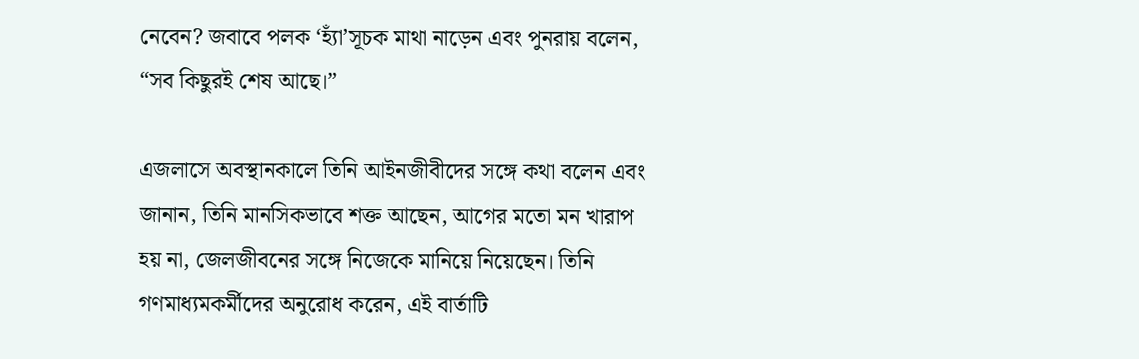নেবেন? জবাবে পলক ‘হ্যাঁ’সূচক মাথা নাড়েন এবং পুনরায় বলেন, “সব কিছুরই শেষ আছে।”

এজলাসে অবস্থানকালে তিনি আইনজীবীদের সঙ্গে কথা বলেন এবং জানান, তিনি মানসিকভাবে শক্ত আছেন, আগের মতো মন খারাপ হয় না, জেলজীবনের সঙ্গে নিজেকে মানিয়ে নিয়েছেন। তিনি গণমাধ্যমকর্মীদের অনুরোধ করেন, এই বার্তাটি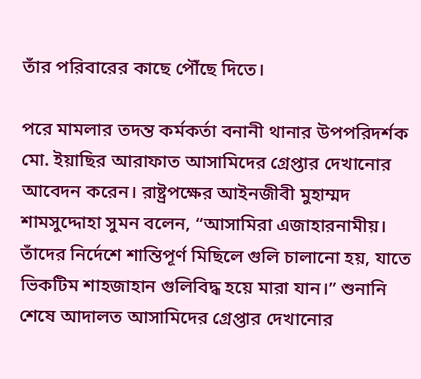তাঁর পরিবারের কাছে পৌঁছে দিতে।

পরে মামলার তদন্ত কর্মকর্তা বনানী থানার উপপরিদর্শক মো. ইয়াছির আরাফাত আসামিদের গ্রেপ্তার দেখানোর আবেদন করেন। রাষ্ট্রপক্ষের আইনজীবী মুহাম্মদ শামসুদ্দোহা সুমন বলেন, “আসামিরা এজাহারনামীয়। তাঁদের নির্দেশে শান্তিপূর্ণ মিছিলে গুলি চালানো হয়, যাতে ভিকটিম শাহজাহান গুলিবিদ্ধ হয়ে মারা যান।” শুনানি শেষে আদালত আসামিদের গ্রেপ্তার দেখানোর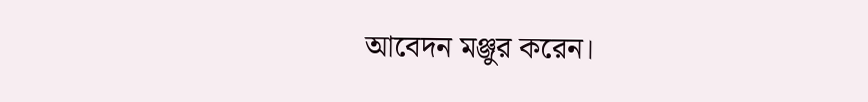আবেদন মঞ্জুর করেন।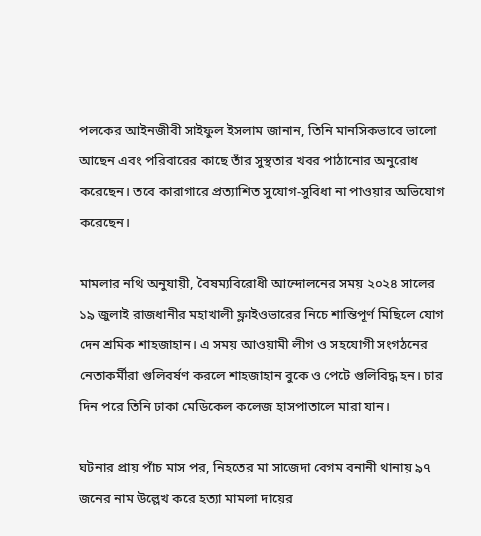পলকের আইনজীবী সাইফুল ইসলাম জানান, তিনি মানসিকভাবে ভালো আছেন এবং পরিবারের কাছে তাঁর সুস্থতার খবর পাঠানোর অনুরোধ করেছেন। তবে কারাগারে প্রত্যাশিত সুযোগ-সুবিধা না পাওয়ার অভিযোগ করেছেন।

মামলার নথি অনুযায়ী, বৈষম্যবিরোধী আন্দোলনের সময় ২০২৪ সালের ১৯ জুলাই রাজধানীর মহাখালী ফ্লাইওভারের নিচে শান্তিপূর্ণ মিছিলে যোগ দেন শ্রমিক শাহজাহান। এ সময় আওয়ামী লীগ ও সহযোগী সংগঠনের নেতাকর্মীরা গুলিবর্ষণ করলে শাহজাহান বুকে ও পেটে গুলিবিদ্ধ হন। চার দিন পরে তিনি ঢাকা মেডিকেল কলেজ হাসপাতালে মারা যান।

ঘটনার প্রায় পাঁচ মাস পর, নিহতের মা সাজেদা বেগম বনানী থানায় ৯৭ জনের নাম উল্লেখ করে হত্যা মামলা দায়ের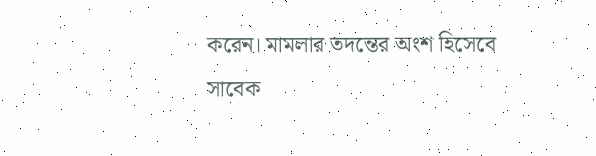করেন। মামলার তদন্তের অংশ হিসেবে সাবেক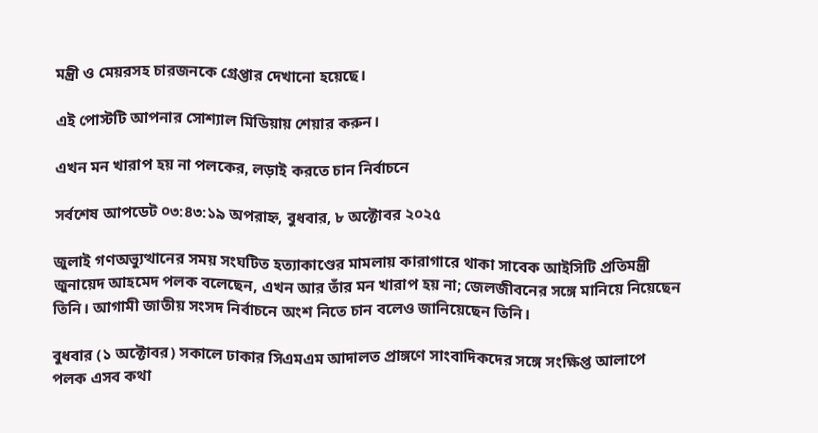মন্ত্রী ও মেয়রসহ চারজনকে গ্রেপ্তার দেখানো হয়েছে।

এই পোস্টটি আপনার সোশ্যাল মিডিয়ায় শেয়ার করুন।

এখন মন খারাপ হয় না পলকের, লড়াই করতে চান নির্বাচনে

সর্বশেষ আপডেট ০৩:৪৩:১৯ অপরাহ্ন, বুধবার, ৮ অক্টোবর ২০২৫

জুলাই গণঅভ্যুত্থানের সময় সংঘটিত হত্যাকাণ্ডের মামলায় কারাগারে থাকা সাবেক আইসিটি প্রতিমন্ত্রী জুনায়েদ আহমেদ পলক বলেছেন, এখন আর তাঁর মন খারাপ হয় না; জেলজীবনের সঙ্গে মানিয়ে নিয়েছেন তিনি। আগামী জাতীয় সংসদ নির্বাচনে অংশ নিতে চান বলেও জানিয়েছেন তিনি।

বুধবার (১ অক্টোবর) সকালে ঢাকার সিএমএম আদালত প্রাঙ্গণে সাংবাদিকদের সঙ্গে সংক্ষিপ্ত আলাপে পলক এসব কথা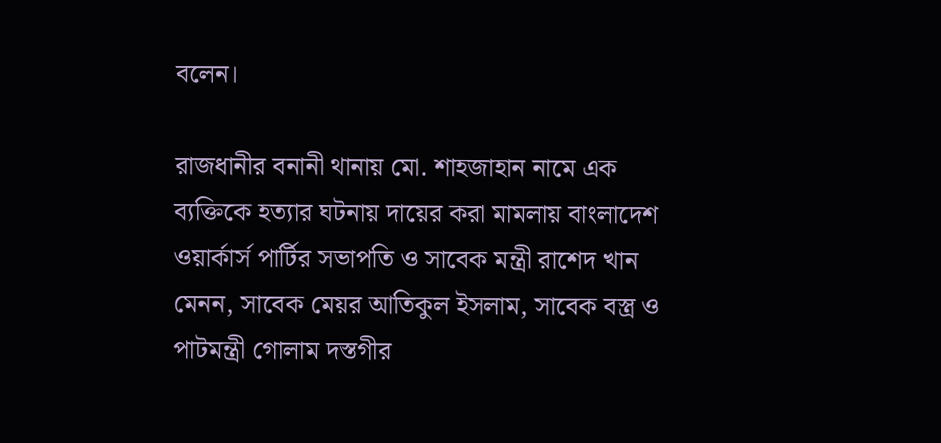বলেন।

রাজধানীর বনানী থানায় মো. শাহজাহান নামে এক ব্যক্তিকে হত্যার ঘটনায় দায়ের করা মামলায় বাংলাদেশ ওয়ার্কার্স পার্টির সভাপতি ও সাবেক মন্ত্রী রাশেদ খান মেনন, সাবেক মেয়র আতিকুল ইসলাম, সাবেক বস্ত্র ও পাটমন্ত্রী গোলাম দস্তগীর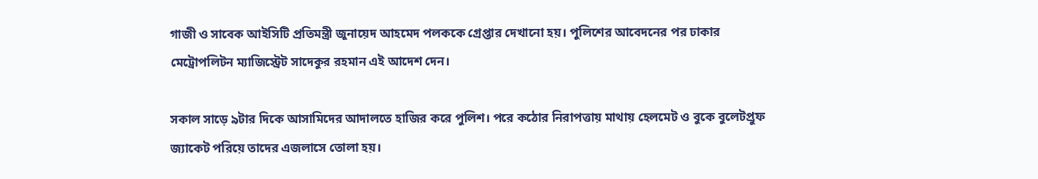গাজী ও সাবেক আইসিটি প্রতিমন্ত্রী জুনায়েদ আহমেদ পলককে গ্রেপ্তার দেখানো হয়। পুলিশের আবেদনের পর ঢাকার মেট্রোপলিটন ম্যাজিস্ট্রেট সাদেকুর রহমান এই আদেশ দেন।

সকাল সাড়ে ৯টার দিকে আসামিদের আদালতে হাজির করে পুলিশ। পরে কঠোর নিরাপত্তায় মাথায় হেলমেট ও বুকে বুলেটপ্রুফ জ্যাকেট পরিয়ে তাদের এজলাসে তোলা হয়।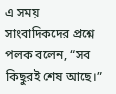এ সময় সাংবাদিকদের প্রশ্নে পলক বলেন, “সব কিছুরই শেষ আছে।”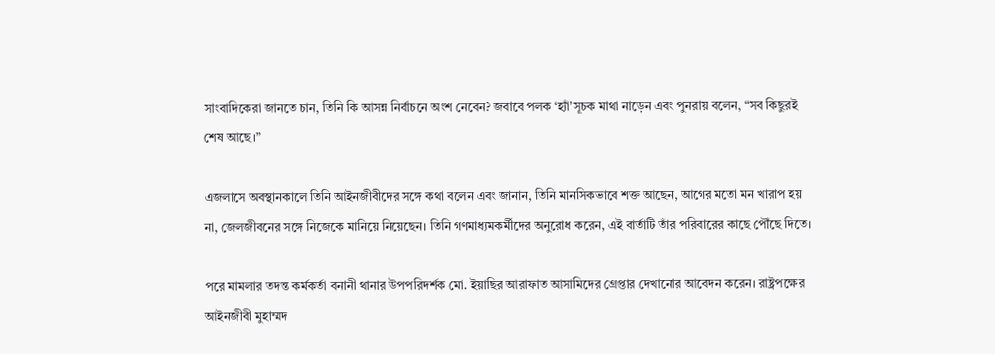সাংবাদিকেরা জানতে চান, তিনি কি আসন্ন নির্বাচনে অংশ নেবেন? জবাবে পলক ‘হ্যাঁ’সূচক মাথা নাড়েন এবং পুনরায় বলেন, “সব কিছুরই শেষ আছে।”

এজলাসে অবস্থানকালে তিনি আইনজীবীদের সঙ্গে কথা বলেন এবং জানান, তিনি মানসিকভাবে শক্ত আছেন, আগের মতো মন খারাপ হয় না, জেলজীবনের সঙ্গে নিজেকে মানিয়ে নিয়েছেন। তিনি গণমাধ্যমকর্মীদের অনুরোধ করেন, এই বার্তাটি তাঁর পরিবারের কাছে পৌঁছে দিতে।

পরে মামলার তদন্ত কর্মকর্তা বনানী থানার উপপরিদর্শক মো. ইয়াছির আরাফাত আসামিদের গ্রেপ্তার দেখানোর আবেদন করেন। রাষ্ট্রপক্ষের আইনজীবী মুহাম্মদ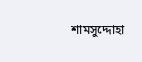শামসুদ্দোহা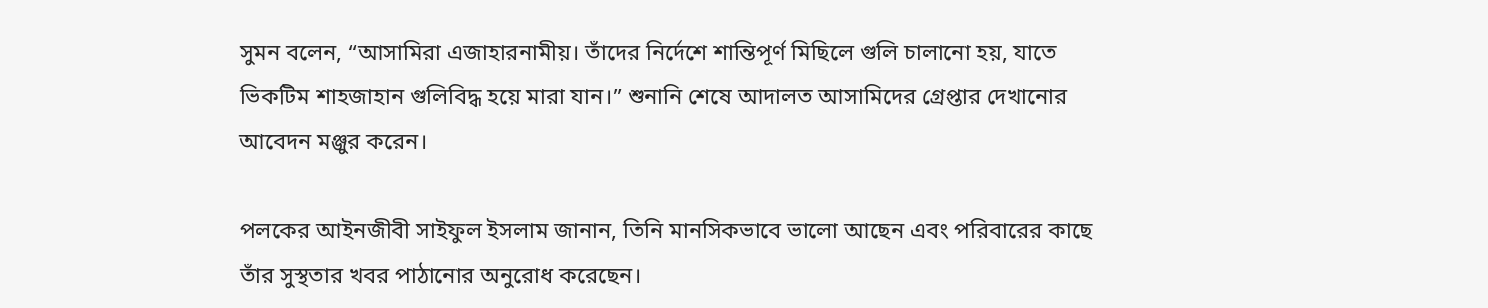সুমন বলেন, “আসামিরা এজাহারনামীয়। তাঁদের নির্দেশে শান্তিপূর্ণ মিছিলে গুলি চালানো হয়, যাতে ভিকটিম শাহজাহান গুলিবিদ্ধ হয়ে মারা যান।” শুনানি শেষে আদালত আসামিদের গ্রেপ্তার দেখানোর আবেদন মঞ্জুর করেন।

পলকের আইনজীবী সাইফুল ইসলাম জানান, তিনি মানসিকভাবে ভালো আছেন এবং পরিবারের কাছে তাঁর সুস্থতার খবর পাঠানোর অনুরোধ করেছেন।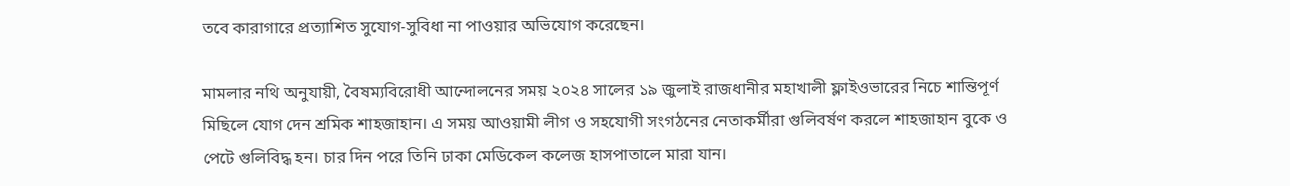তবে কারাগারে প্রত্যাশিত সুযোগ-সুবিধা না পাওয়ার অভিযোগ করেছেন।

মামলার নথি অনুযায়ী, বৈষম্যবিরোধী আন্দোলনের সময় ২০২৪ সালের ১৯ জুলাই রাজধানীর মহাখালী ফ্লাইওভারের নিচে শান্তিপূর্ণ মিছিলে যোগ দেন শ্রমিক শাহজাহান। এ সময় আওয়ামী লীগ ও সহযোগী সংগঠনের নেতাকর্মীরা গুলিবর্ষণ করলে শাহজাহান বুকে ও পেটে গুলিবিদ্ধ হন। চার দিন পরে তিনি ঢাকা মেডিকেল কলেজ হাসপাতালে মারা যান।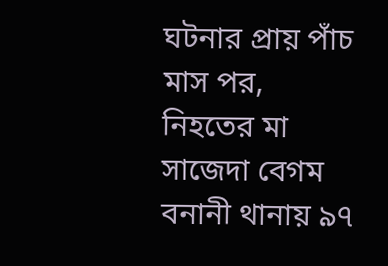ঘটনার প্রায় পাঁচ মাস পর, নিহতের মা সাজেদা বেগম বনানী থানায় ৯৭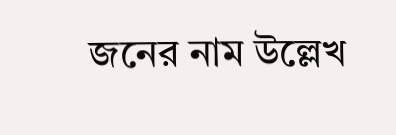জনের নাম উল্লেখ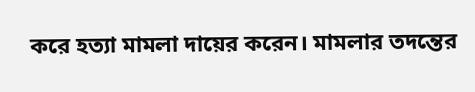করে হত্যা মামলা দায়ের করেন। মামলার তদন্তের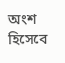অংশ হিসেবে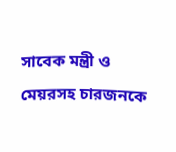সাবেক মন্ত্রী ও মেয়রসহ চারজনকে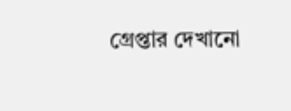গ্রেপ্তার দেখানো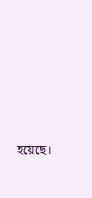হয়েছে।